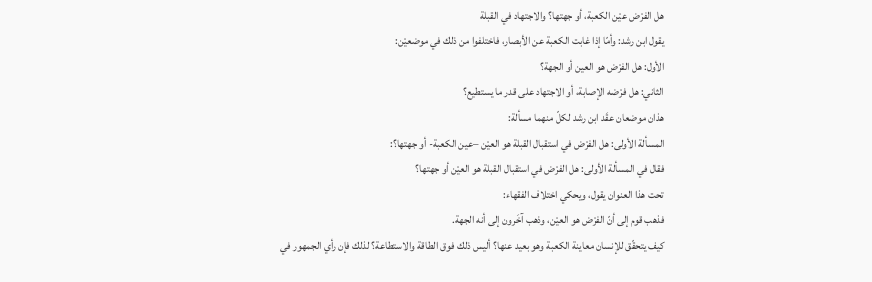هل الفرْض عيْن الكعبة، أو جهتها؟ والاجتهاد في القبلة
يقول ابن رشد: وأمّا إذا غابت الكعبة عن الأبصار، فاختلفوا من ذلك في موضعيْن:
الأول: هل الفرْض هو العين أو الجهة؟
الثاني: هل فرْضه الإصابة، أو الاجتهاد على قدر ما يستطيع؟
هذان موضعان عقَد ابن رشد لكلّ منهما مسألة:
المسألة الأولى: هل الفرْض في استقبال القبلة هو العيْن –عين الكعبة- أو جهتها؟:
فقال في المسألة الأولى: هل الفرْض في استقبال القبلة هو العيْن أو جهتها؟
تحت هذا العنوان يقول، ويحكي اختلاف الفقهاء:
فذهب قوم إلى أنّ الفرْض هو العيْن، وذهب آخَرون إلى أنه الجهة.
كيف يتحقّق للإنسان معاينة الكعبة وهو بعيد عنها؟ أليس ذلك فوق الطاقة والاستطاعة؟ لذلك فإن رأي الجمهور في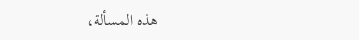هذه المسألة،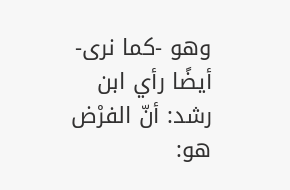وهو -كما نرى- أيضًا رأي ابن رشد: أنّ الفرْض هو: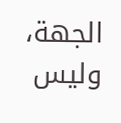الجهة، وليس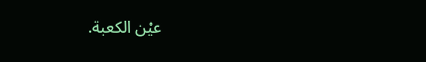عيْن الكعبة.